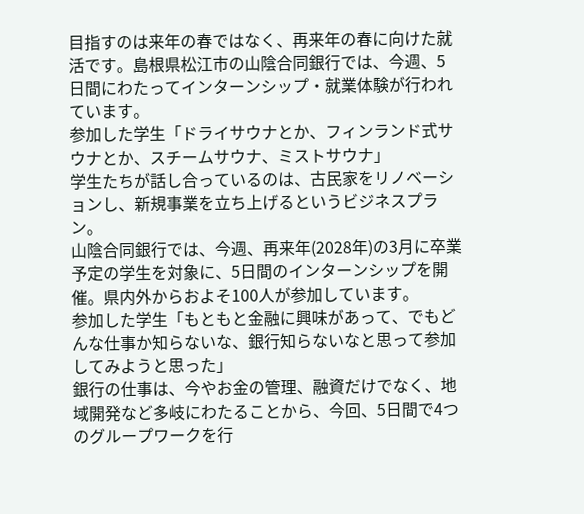目指すのは来年の春ではなく、再来年の春に向けた就活です。島根県松江市の山陰合同銀行では、今週、5日間にわたってインターンシップ・就業体験が行われています。
参加した学生「ドライサウナとか、フィンランド式サウナとか、スチームサウナ、ミストサウナ」
学生たちが話し合っているのは、古民家をリノベーションし、新規事業を立ち上げるというビジネスプラン。
山陰合同銀行では、今週、再来年(2028年)の3月に卒業予定の学生を対象に、5日間のインターンシップを開催。県内外からおよそ100人が参加しています。
参加した学生「もともと金融に興味があって、でもどんな仕事か知らないな、銀行知らないなと思って参加してみようと思った」
銀行の仕事は、今やお金の管理、融資だけでなく、地域開発など多岐にわたることから、今回、5日間で4つのグループワークを行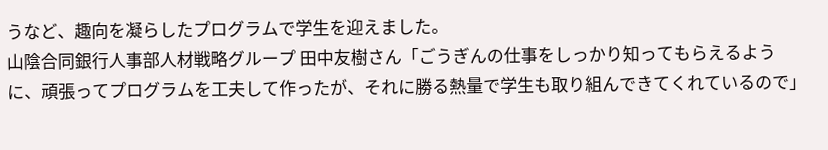うなど、趣向を凝らしたプログラムで学生を迎えました。
山陰合同銀行人事部人材戦略グループ 田中友樹さん「ごうぎんの仕事をしっかり知ってもらえるように、頑張ってプログラムを工夫して作ったが、それに勝る熱量で学生も取り組んできてくれているので」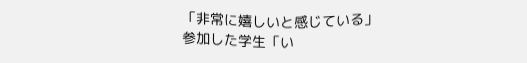「非常に嬉しいと感じている」
参加した学生「い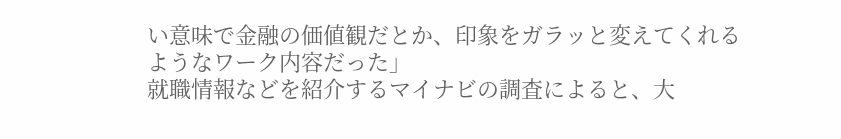い意味で金融の価値観だとか、印象をガラッと変えてくれるようなワーク内容だった」
就職情報などを紹介するマイナビの調査によると、大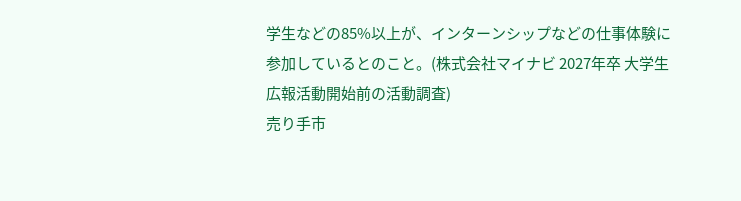学生などの85%以上が、インターンシップなどの仕事体験に参加しているとのこと。(株式会社マイナビ 2027年卒 大学生広報活動開始前の活動調査)
売り手市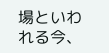場といわれる今、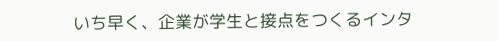いち早く、企業が学生と接点をつくるインタ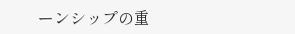ーンシップの重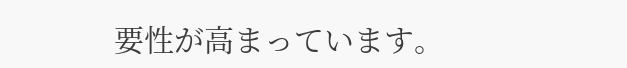要性が高まっています。